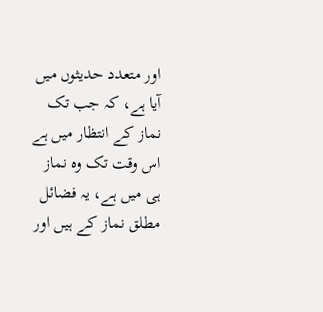اور متعدد حدیثوں میں آیا ہے، کہ جب تک نماز کے انتظار میں ہے اس وقت تک وہ نماز ہی میں ہے، یہ فضائل مطلق نماز کے ہیں اور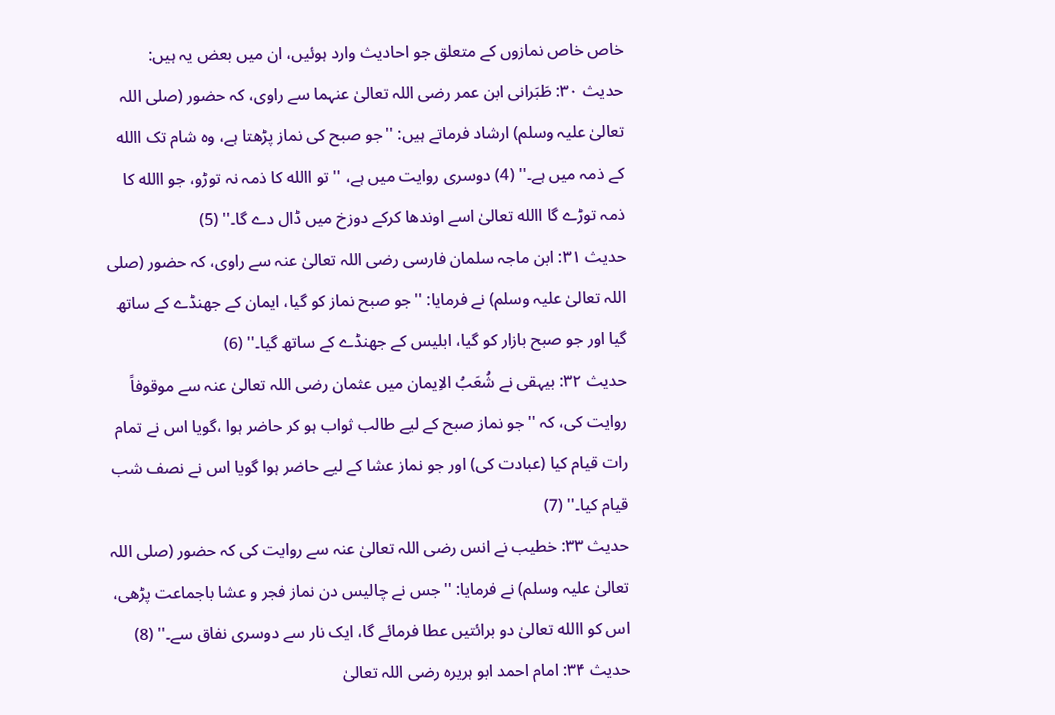خاص خاص نمازوں کے متعلق جو احادیث وارد ہوئیں، ان میں بعض یہ ہیں:
حدیث ۳۰: طَبَرانی ابن عمر رضی اللہ تعالیٰ عنہما سے راوی، کہ حضور (صلی اللہ تعالیٰ علیہ وسلم) ارشاد فرماتے ہیں: ''جو صبح کی نماز پڑھتا ہے، وہ شام تک االله کے ذمہ میں ہے۔'' (4) دوسری روایت میں ہے، ''تو االله کا ذمہ نہ توڑو، جو االله کا ذمہ توڑے گا االله تعالیٰ اسے اوندھا کرکے دوزخ میں ڈال دے گا۔'' (5)
حدیث ۳۱: ابن ماجہ سلمان فارسی رضی اللہ تعالیٰ عنہ سے راوی، کہ حضور (صلی اللہ تعالیٰ علیہ وسلم) نے فرمایا: ''جو صبح نماز کو گیا، ایمان کے جھنڈے کے ساتھ گیا اور جو صبح بازار کو گیا، ابلیس کے جھنڈے کے ساتھ گیا۔'' (6)
حدیث ۳۲: بیہقی نے شُعَبُ الاِيمان میں عثمان رضی اللہ تعالیٰ عنہ سے موقوفاً روایت کی، کہ ''جو نماز صبح کے ليے طالب ثواب ہو کر حاضر ہوا ،گویا اس نے تمام رات قیام کیا (عبادت کی) اور جو نماز عشا کے ليے حاضر ہوا گویا اس نے نصف شب قیام کیا۔'' (7)
حدیث ۳۳: خطیب نے انس رضی اللہ تعالیٰ عنہ سے روایت کی کہ حضور (صلی اللہ تعالیٰ علیہ وسلم) نے فرمایا: ''جس نے چالیس دن نماز فجر و عشا باجماعت پڑھی، اس کو االله تعالیٰ دو برائتیں عطا فرمائے گا، ایک نار سے دوسری نفاق سے۔'' (8)
حدیث ۳۴: امام احمد ابو ہریرہ رضی اللہ تعالیٰ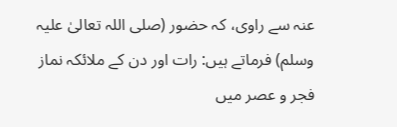عنہ سے راوی، کہ حضور (صلی اللہ تعالیٰ علیہ وسلم) فرماتے ہیں: رات اور دن کے ملائکہ نماز فجر و عصر میں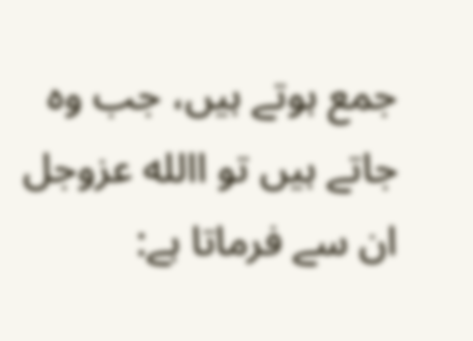جمع ہوتے ہیں، جب وہ جاتے ہیں تو االله عزوجل ان سے فرماتا ہے: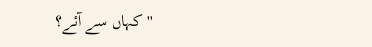''کہاں سے آئے؟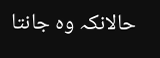حالانکہ وہ جانتا